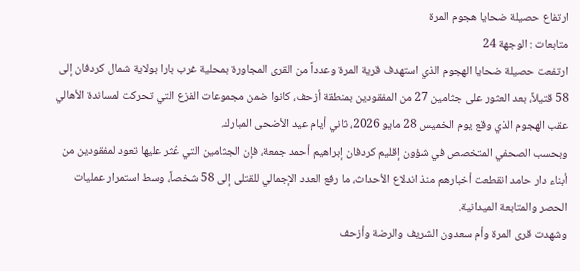ارتفاع حصيلة ضحايا هجوم المرة
متابعات : الوجهة 24
ارتفعت حصيلة ضحايا الهجوم الذي استهدف قرية المرة وعدداً من القرى المجاورة بمحلية غرب بارا بولاية شمال كردفان إلى 58 قتيلاً، بعد العثور على جثامين 27 من المفقودين بمنطقة أزحف، كانوا ضمن مجموعات الفزع التي تحركت لمساندة الأهالي عقب الهجوم الذي وقع يوم الخميس 28 مايو 2026، ثاني أيام عيد الأضحى المبارك.
وبحسب الصحفي المتخصص في شؤون إقليم كردفان إبراهيم أحمد جمعة، فإن الجثامين التي عُثر عليها تعود لمفقودين من أبناء دار حامد انقطعت أخبارهم منذ اندلاع الأحداث، ما رفع العدد الإجمالي للقتلى إلى 58 شخصاً، وسط استمرار عمليات الحصر والمتابعة الميدانية.
وشهدت قرى المرة وأم سعدون الشريف والرضة وأزحف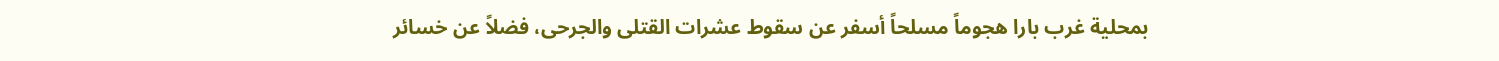بمحلية غرب بارا هجوماً مسلحاً أسفر عن سقوط عشرات القتلى والجرحى، فضلاً عن خسائر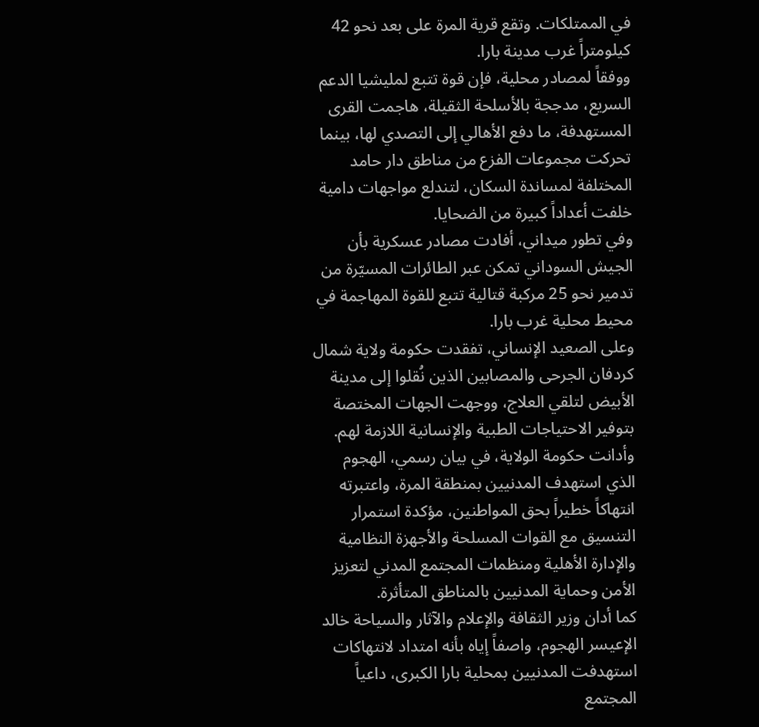في الممتلكات. وتقع قرية المرة على بعد نحو 42 كيلومتراً غرب مدينة بارا.
ووفقاً لمصادر محلية، فإن قوة تتبع لمليشيا الدعم السريع، مدججة بالأسلحة الثقيلة، هاجمت القرى المستهدفة، ما دفع الأهالي إلى التصدي لها، بينما تحركت مجموعات الفزع من مناطق دار حامد المختلفة لمساندة السكان، لتندلع مواجهات دامية خلفت أعداداً كبيرة من الضحايا.
وفي تطور ميداني، أفادت مصادر عسكرية بأن الجيش السوداني تمكن عبر الطائرات المسيّرة من تدمير نحو 25 مركبة قتالية تتبع للقوة المهاجمة في محيط محلية غرب بارا.
وعلى الصعيد الإنساني، تفقدت حكومة ولاية شمال كردفان الجرحى والمصابين الذين نُقلوا إلى مدينة الأبيض لتلقي العلاج، ووجهت الجهات المختصة بتوفير الاحتياجات الطبية والإنسانية اللازمة لهم.
وأدانت حكومة الولاية، في بيان رسمي، الهجوم الذي استهدف المدنيين بمنطقة المرة، واعتبرته انتهاكاً خطيراً بحق المواطنين، مؤكدة استمرار التنسيق مع القوات المسلحة والأجهزة النظامية والإدارة الأهلية ومنظمات المجتمع المدني لتعزيز الأمن وحماية المدنيين بالمناطق المتأثرة.
كما أدان وزير الثقافة والإعلام والآثار والسياحة خالد الإعيسر الهجوم، واصفاً إياه بأنه امتداد لانتهاكات استهدفت المدنيين بمحلية بارا الكبرى، داعياً المجتمع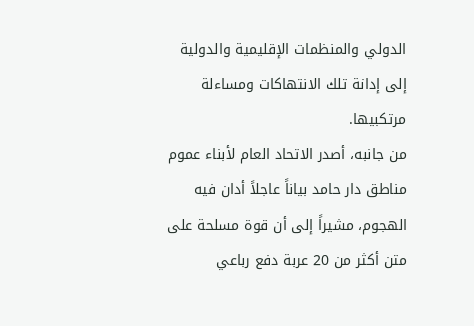الدولي والمنظمات الإقليمية والدولية إلى إدانة تلك الانتهاكات ومساءلة مرتكبيها.
من جانبه، أصدر الاتحاد العام لأبناء عموم مناطق دار حامد بياناً عاجلاً أدان فيه الهجوم، مشيراً إلى أن قوة مسلحة على متن أكثر من 20 عربة دفع رباعي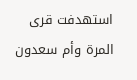استهدفت قرى المرة وأم سعدون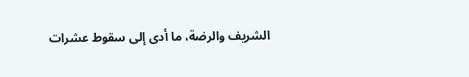الشريف والرضة، ما أدى إلى سقوط عشرات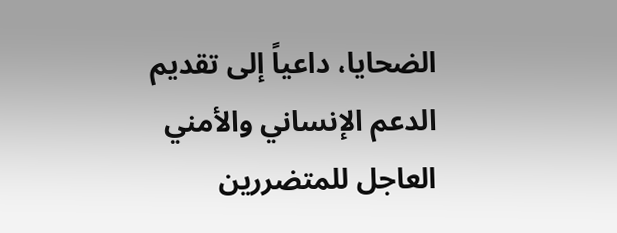الضحايا، داعياً إلى تقديم الدعم الإنساني والأمني العاجل للمتضررين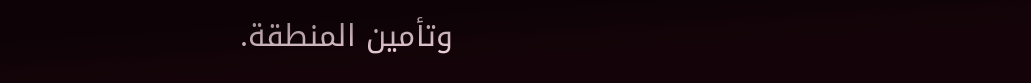وتأمين المنطقة.